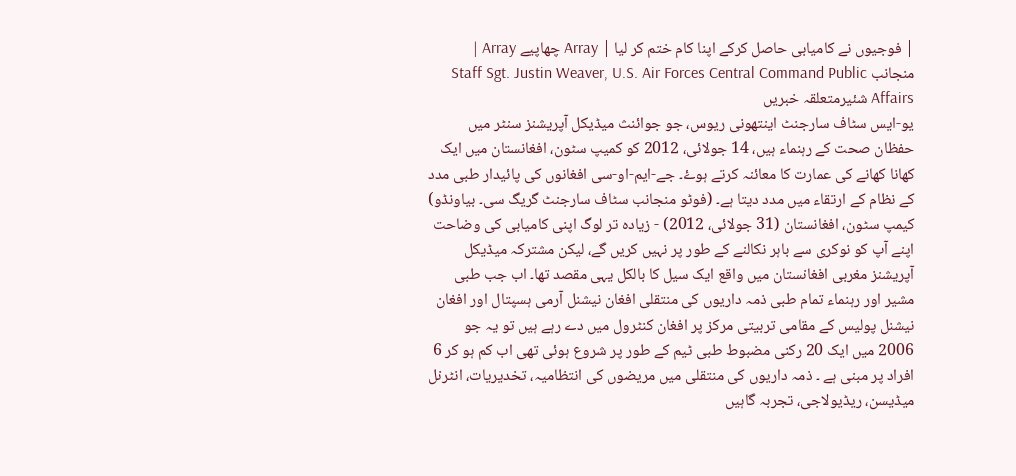| فوجیوں نے کامیابی حاصل کرکے اپنا کام ختم کر لیا | Array چھاپیے Array |
منجانب Staff Sgt. Justin Weaver, U.S. Air Forces Central Command Public Affairs شئیرمتعلقہ خبریں
یو-ایس سٹاف سارجنٹ اینتھونی ریوس، جو جوائنث میڈیکل آپریشنز سنٹر میں حفظان صحت کے رہنماء ہیں، 14 جولائی، 2012 کو کمیپ سٹون، افغانستان میں ایک کھانا کھانے کی عمارت کا معائنہ کرتے ہوۓ۔ جے-ایم-او-سی افغانوں کی پائیدار طبی مدد کے نظام کے ارتقاء میں مدد دیتا ہے۔ (فوٹو منجانب سٹاف سارجنٹ گریگ سی۔ بیاونڈو)
کیمپ سٹون، افغانستان (31 جولائی، 2012) - زیادہ تر لوگ اپنی کامیابی کی وضاحت اپنے آپ کو نوکری سے باہر نکالنے کے طور پر نہیں کریں گے، لیکن مشترکہ میڈیکل آپریشنز مغربی افغانستان میں واقع ایک سیل کا بالکل یہی مقصد تھا۔ اب جب طبی مشیر اور رہنماء تمام طبی ذمہ داریوں کی منتقلی افغان نیشنل آرمی ہسپتال اور افغان نیشنل پولیس کے مقامی تربیتی مرکز پر افغان کنٹرول میں دے رہے ہیں تو یہ جو 2006 میں ایک 20 رکنی مضبوط طبی ٹیم کے طور پر شروع ہوئی تھی اب کم ہو کر 6 افراد پر مبنی ہے ۔ ذمہ داریوں کی منتقلی میں مریضوں کی انتظامیہ، تخدیریات، انٹرنل میڈیسن، ریڈیولاجی، تجربہ گاہیں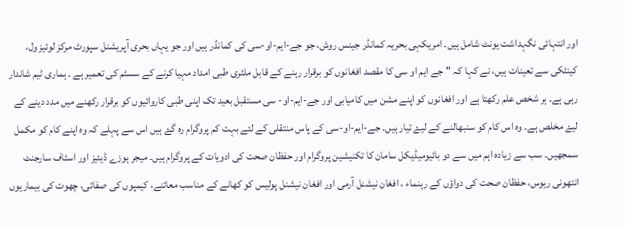اور انتہائی نگہداشت یونٹ شامل ہیں۔ امریکہی بحریہ کمانڈر جینس روش، جو جے-ایم-او-سی کی کمانڈر ہیں اور جو یہاں بحری آپریشنل سپورٹ مرکز لوئیز ول، کینٹکی سے تعینات ہیں، نے کہا کہ "جے ایم او سی کا مقصد افغانوں کو برقرار رہنے کے قابل ملٹری طبی امداد مہیا کرنے کے سسٹم کی تعمیر ہے ۔ ہماری ٹیم شاندار رہی ہے۔ ہر شخص علم رکھتا ہے اور افغانوں کو اپنے مشن میں کامیابی اور جے-ایم-او- سی مستقبل بعید تک اپنی طبی کاروائیوں کو برقرار رکھنے میں مدد دینے کے لیۓ مخلص ہے۔ وہ اس کام کو سنبھالنے کے لیۓ تیار ہیں۔ جے-ایم-او-سی کے پاس منتقلی کے لئے بہت کم پروگرام رہ گۓ ہیں اس سے پہلے کہ وہ اپنے کام کو مکمل سمجھیں۔ سب سے زیادہ اہم میں سے دو بائیومیڈیکل سامان کا تکنیشین پروگرام اور حفظان صحت کی ادویات کے پروگرام ہیں۔ میجر ہوزے ڈیئیز اور اسٹاف سارجنٹ انتھونی ریوس، حفظان صحت کی دواؤں کے رہنماء ، افغان نیشنل آرمی اور افغان نیشنل پولیس کو کھانے کے مناسب معائنے، کیمپوں کی صفائی، چھوت کی بیماریوں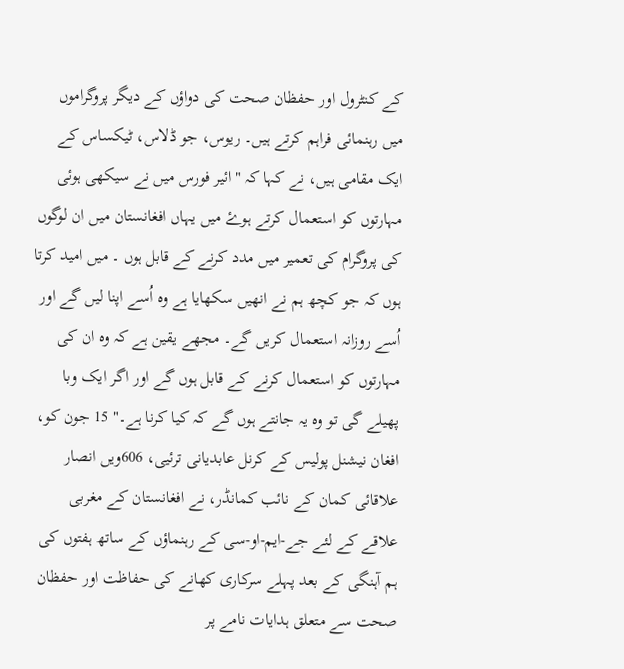کے کنٹرول اور حفظان صحت کی دواؤں کے دیگر پروگراموں میں رہنمائی فراہم کرتے ہیں۔ ریوس، جو ڈلاس، ٹیکساس کے ایک مقامی ہیں، نے کہا کہ "ائیر فورس میں نے سیکھی ہوئی مہارتوں کو استعمال کرتے ہوۓ میں یہاں افغانستان میں ان لوگوں کی پروگرام کی تعمیر میں مدد کرنے کے قابل ہوں ۔ میں امید کرتا ہوں کہ جو کچھ ہم نے انھیں سکھایا ہے وہ اُسے اپنا لیں گے اور اُسے روزانہ استعمال کریں گے۔ مجھے یقین ہے کہ وہ ان کی مہارتوں کو استعمال کرنے کے قابل ہوں گے اور اگر ایک وبا پھیلے گی تو وہ یہ جانتے ہوں گے کہ کیا کرنا ہے۔" 15 جون کو، افغان نیشنل پولیس کے کرنل عابدیانی ترئیی، 606ویں انصار علاقائی کمان کے نائب کمانڈر، نے افغانستان کے مغربی علاقے کے لئے جے-ایم-او-سی کے رہنماؤں کے ساتھ ہفتوں کی ہم آہنگی کے بعد پہلے سرکاری کھانے کی حفاظت اور حفظان صحت سے متعلق ہدایات نامے پر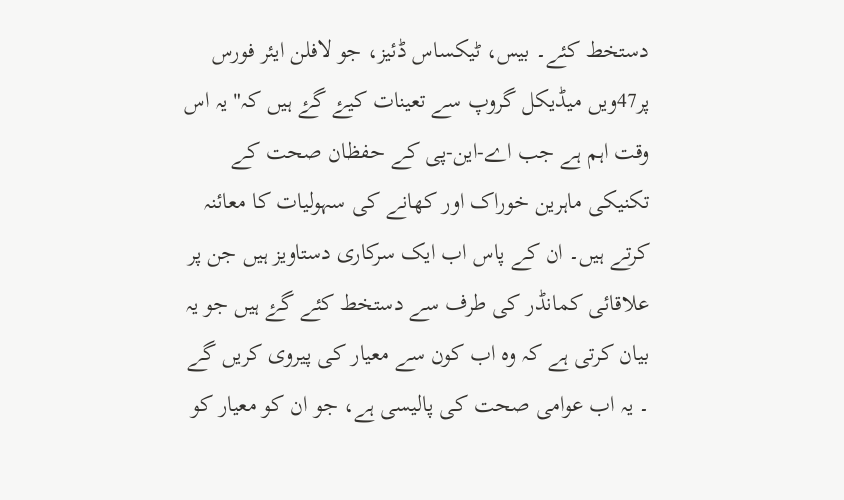دستخط کئے۔ بیس، ٹیکساس ڈئیز، جو لافلن ایئر فورس پر47ویں میڈیکل گروپ سے تعینات کیۓ گۓ ہیں کہ"یہ اس وقت اہم ہے جب اے-این-پی کے حفظان صحت کے تکنیکی ماہرین خوراک اور کھانے کی سہولیات کا معائنہ کرتے ہیں۔ ان کے پاس اب ایک سرکاری دستاویز ہیں جن پر علاقائی کمانڈر کی طرف سے دستخط کئے گۓ ہیں جو یہ بیان کرتی ہے کہ وہ اب کون سے معیار کی پیروی کریں گے ۔ یہ اب عوامی صحت کی پالیسی ہے، جو ان کو معیار کو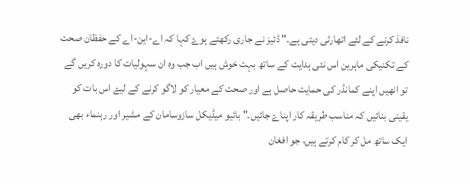نافذ کرنے کے لئے اتھارٹی دیتی ہے۔" ڈئیز نے جاری رکھتے ہوۓ کہا کہ اے-این-اے کے حفظان صحت کے تکنیکی ماہرین اس نئی ہدایت کے ساتھ بہت خوش ہیں اب جب وہ ان سہولیات کا دورہ کریں گے تو انھیں اپنے کمانڈر کی حمایت حاصل ہے اور صحت کے معیار کو لاگو کرنے کے لیۓ اس بات کو یقینی بنائیں کہ مناسب طریقہ کار اپناۓ جائیں۔" بائیو میڈیکل سازوسامان کے مشیر اور رہنماء بھی ایک ساتھ مل کر کام کرتے ہیں، جو افغان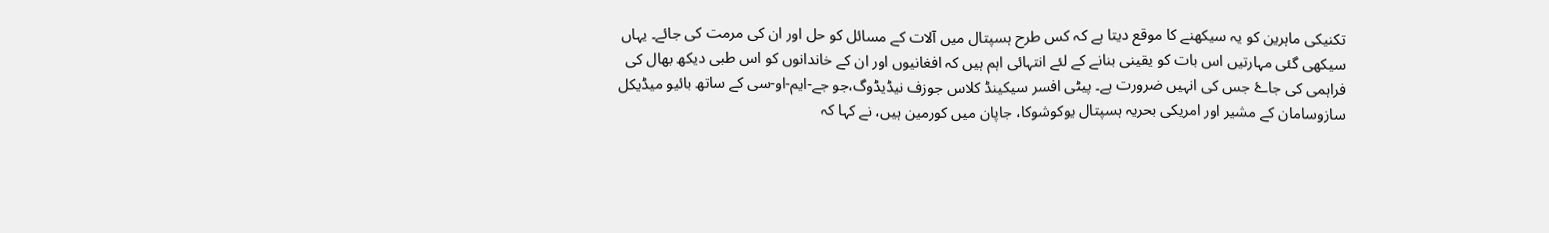تکنیکی ماہرین کو یہ سیکھنے کا موقع دیتا ہے کہ کس طرح ہسپتال میں آلات کے مسائل کو حل اور ان کی مرمت کی جائے۔ یہاں سیکھی گئی مہارتیں اس بات کو یقینی بنانے کے لئے انتہائی اہم ہیں کہ افغانیوں اور ان کے خاندانوں کو اس طبی دیکھ بھال کی فراہمی کی جاۓ جس کی انہیں ضرورت ہے۔ پیٹی افسر سیکینڈ کلاس جوزف نیڈیڈوگ،جو جے-ایم-او-سی کے ساتھ بائیو میڈیکل سازوسامان کے مشیر اور امریکی بحریہ ہسپتال یوکوشوکا، جاپان میں کورمین ہیں، نے کہا کہ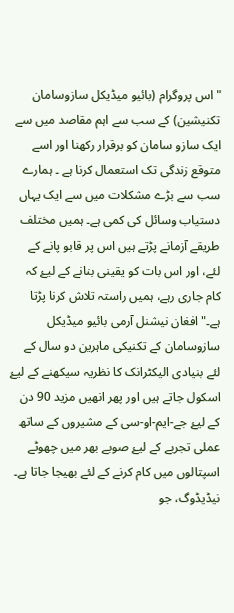"اس پروگرام (بائیو میڈیکل سازوسامان تکنیشین) کے سب سے اہم مقاصد میں سے ایک سازو سامان کو برقرار رکھنا اور اسے متوقع زندگی تک استعمال کرنا ہے ۔ ہمارے سب سے بڑے مشکلات میں سے ایک یہاں دستیاب وسائل کی کمی ہے۔ ہمیں مختلف طریقے آزمانے پڑتے ہیں اس پر قابو پانے کے لئے، اور اس بات کو یقینی بنانے کے لیۓ کہ کام جاری رہے، ہمیں راستہ تلاش کرنا پڑتا ہے۔" افغان نیشنل آرمی بائیو میڈیکل سازوسامان کے تکنیکی ماہرین دو سال کے لئے بنیادی الیکٹرانک کا نظریہ سیکھنے کے لیۓ اسکول جاتے ہیں اور پھر انھیں مزید 90 دن کے لیۓ جے-ایم-او-سی کے مشیروں کے ساتھ عملی تجربے کے لیۓ صوبے بھر میں چھوٹے اسپتالوں میں کام کرنے کے لئے بھیجا جاتا ہے۔ نیڈیڈوگ، جو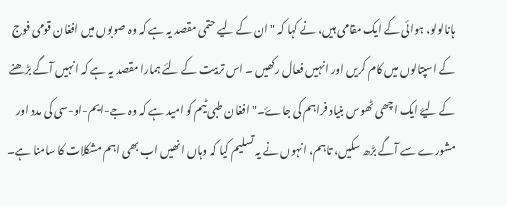ہانالولو، ہوائی کے ایک مقامی ہیں، نے کہا کہ "ان کے لیے حتمی مقصد یہ ہے کہ وہ صوبوں میں افغان قومی فوج کے اسپتالوں میں کام کریں اور انہیں فعال رکھیں ۔ اس تربیت کے لئے ہمارا مقصد یہ ہے کہ انہیں آگے بڑھنے کے لیۓ ایک اچھی ٹھوس بنیاد فراہم کی جاۓ۔" افغان طبی ٹیم کو امید ہے کہ وہ جے-ایم-او-سی کی مدد اور مشورے سے آگے بڑھ سکیں، تاہم، انہوں نے یہ تسلیم کیا کہ وہاں انھیں اب بھی اہم مشکلات کا سامنا ہے۔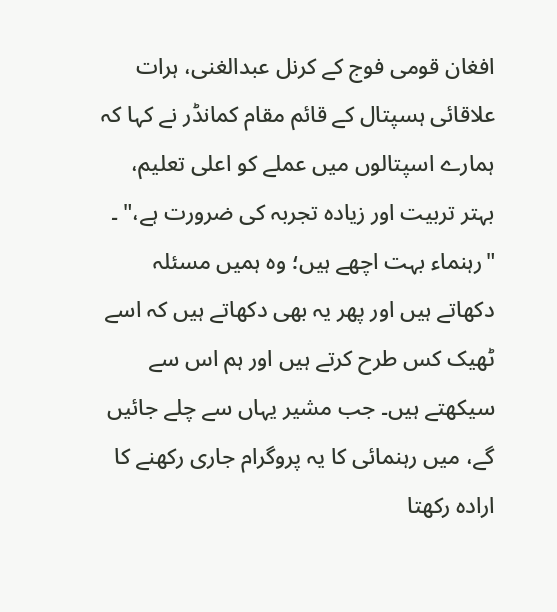افغان قومی فوج کے کرنل عبدالغنی، ہرات علاقائی ہسپتال کے قائم مقام کمانڈر نے کہا کہ ہمارے اسپتالوں میں عملے کو اعلی تعلیم، بہتر تربیت اور زیادہ تجربہ کی ضرورت ہے،" ۔ "رہنماء بہت اچھے ہیں؛ وہ ہمیں مسئلہ دکھاتے ہیں اور پھر یہ بھی دکھاتے ہیں کہ اسے ٹھیک کس طرح کرتے ہیں اور ہم اس سے سیکھتے ہیں۔ جب مشیر یہاں سے چلے جائیں گے، میں رہنمائی کا یہ پروگرام جاری رکھنے کا ارادہ رکھتا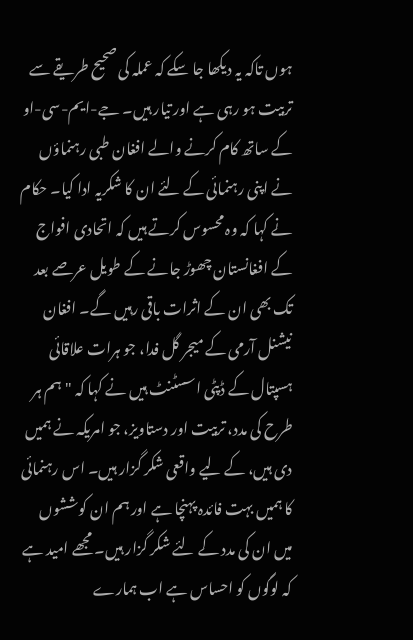ہوں تاکہ یہ دیکھا جا سکے کہ عملہ کی صحیح طریقے سے تربیت ہو رہی ہے اور تیار ہیں۔ جے-ایم-سی-او کے ساتھ کام کرنے والے افغان طبی رہنماؤں نے اپنی رہنمائی کے لئے ان کا شکریہ ادا کیا۔ حکام نے کہا کہ وہ محسوس کرتے ہیں کہ اتحادی افواج کے افغانستان چھوڑ جانے کے طویل عرصے بعد تک بھی ان کے اثرات باقی رہیں گے۔ افغان نیشنل آرمی کے میجر گل فدا، جو ہرات علاقائی ہسپتال کے ڈپٹی اسسٹنٹ ہیں نے کہا کہ "ہم ہر طرح کی مدد، تربیت اور دستاویز، جو امریکہ نے ہمیں دی ہیں، کے لیے واقعی شکر گزار ہیں۔ اس رہنمائی کا ہمیں بہت فائدہ پہنچا ہے اور ہم ان کوششوں میں ان کی مدد کے لئے شکر گزار ہیں۔ مجھے امید ہے کہ لوگوں کو احساس ہے اب ہمارے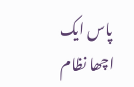پاس ایک اچھا نظام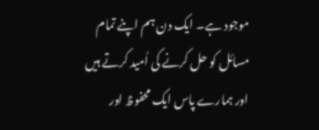موجود ہے۔ ایک دن ہم اپنے تمام مسائل کو حل کرنے کی اُمید کرتے ہیں اور ہمارے پاس ایک محفوظ اور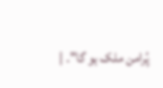پُرامن ملک ہو گا"۔ |